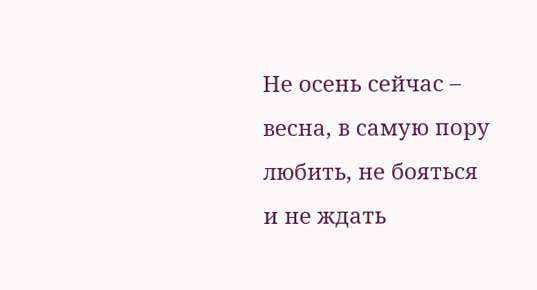Не осень сейчас – весна, в самую пору любить, не бояться и не ждать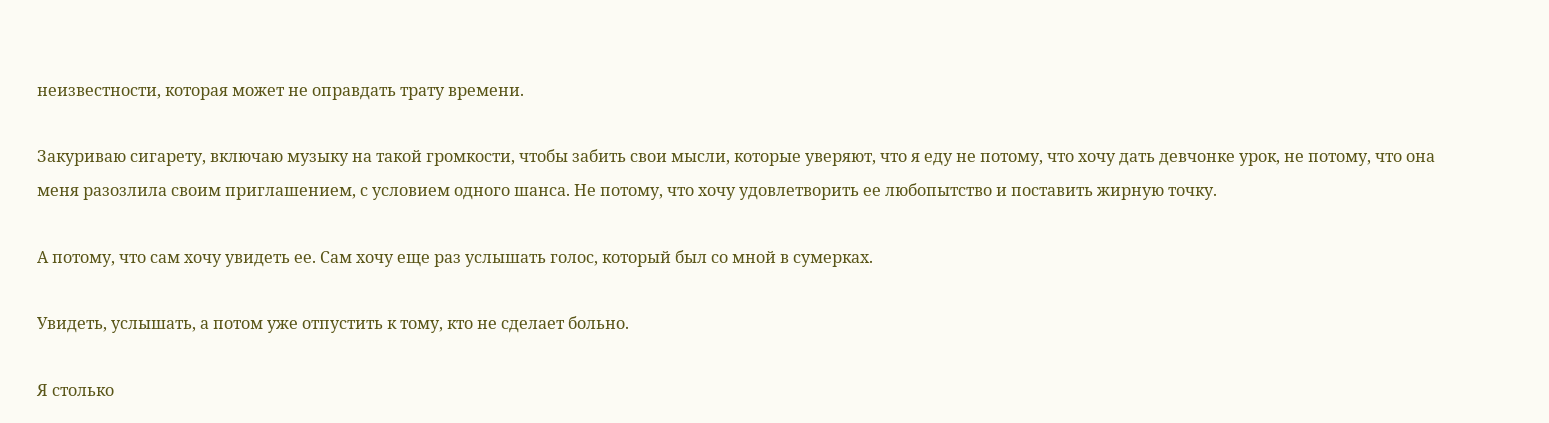неизвестности, которая может не оправдать трату времени.

Закуриваю сигарету, включаю музыку на такой громкости, чтобы забить свои мысли, которые уверяют, что я еду не потому, что хочу дать девчонке урок, не потому, что она меня разозлила своим приглашением, с условием одного шанса. Не потому, что хочу удовлетворить ее любопытство и поставить жирную точку.

А потому, что сам хочу увидеть ее. Сам хочу еще раз услышать голос, который был со мной в сумерках.

Увидеть, услышать, а потом уже отпустить к тому, кто не сделает больно.

Я столько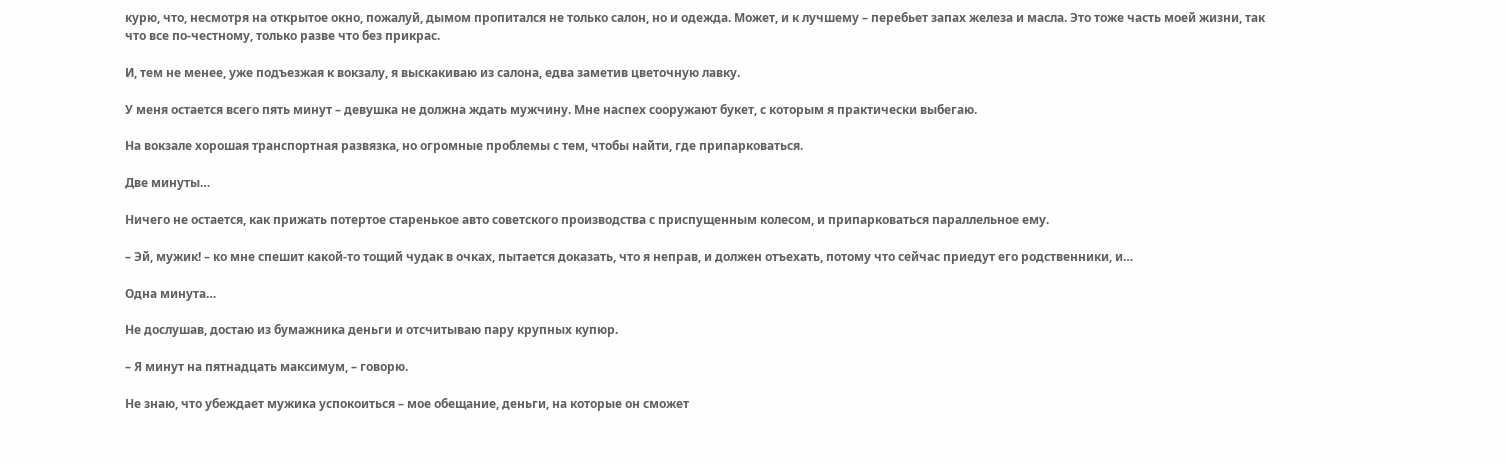курю, что, несмотря на открытое окно, пожалуй, дымом пропитался не только салон, но и одежда. Может, и к лучшему – перебьет запах железа и масла. Это тоже часть моей жизни, так что все по-честному, только разве что без прикрас.

И, тем не менее, уже подъезжая к вокзалу, я выскакиваю из салона, едва заметив цветочную лавку.

У меня остается всего пять минут – девушка не должна ждать мужчину. Мне наспех сооружают букет, с которым я практически выбегаю.

На вокзале хорошая транспортная развязка, но огромные проблемы с тем, чтобы найти, где припарковаться.

Две минуты…

Ничего не остается, как прижать потертое старенькое авто советского производства с приспущенным колесом, и припарковаться параллельное ему.

– Эй, мужик! – ко мне спешит какой-то тощий чудак в очках, пытается доказать, что я неправ, и должен отъехать, потому что сейчас приедут его родственники, и…

Одна минута…

Не дослушав, достаю из бумажника деньги и отсчитываю пару крупных купюр.

– Я минут на пятнадцать максимум, – говорю.

Не знаю, что убеждает мужика успокоиться – мое обещание, деньги, на которые он сможет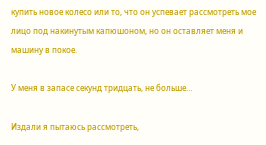купить новое колесо или то, что он успевает рассмотреть мое лицо под накинутым капюшоном, но он оставляет меня и машину в покое.

У меня в запасе секунд тридцать, не больше…

Издали я пытаюсь рассмотреть,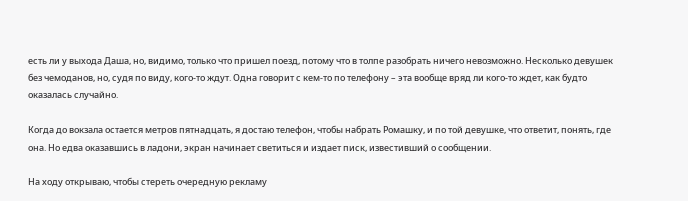есть ли у выхода Даша, но, видимо, только что пришел поезд, потому что в толпе разобрать ничего невозможно. Несколько девушек без чемоданов, но, судя по виду, кого-то ждут. Одна говорит с кем-то по телефону – эта вообще вряд ли кого-то ждет, как будто оказалась случайно.

Когда до вокзала остается метров пятнадцать, я достаю телефон, чтобы набрать Ромашку, и по той девушке, что ответит, понять, где она. Но едва оказавшись в ладони, экран начинает светиться и издает писк, известивший о сообщении.

На ходу открываю, чтобы стереть очередную рекламу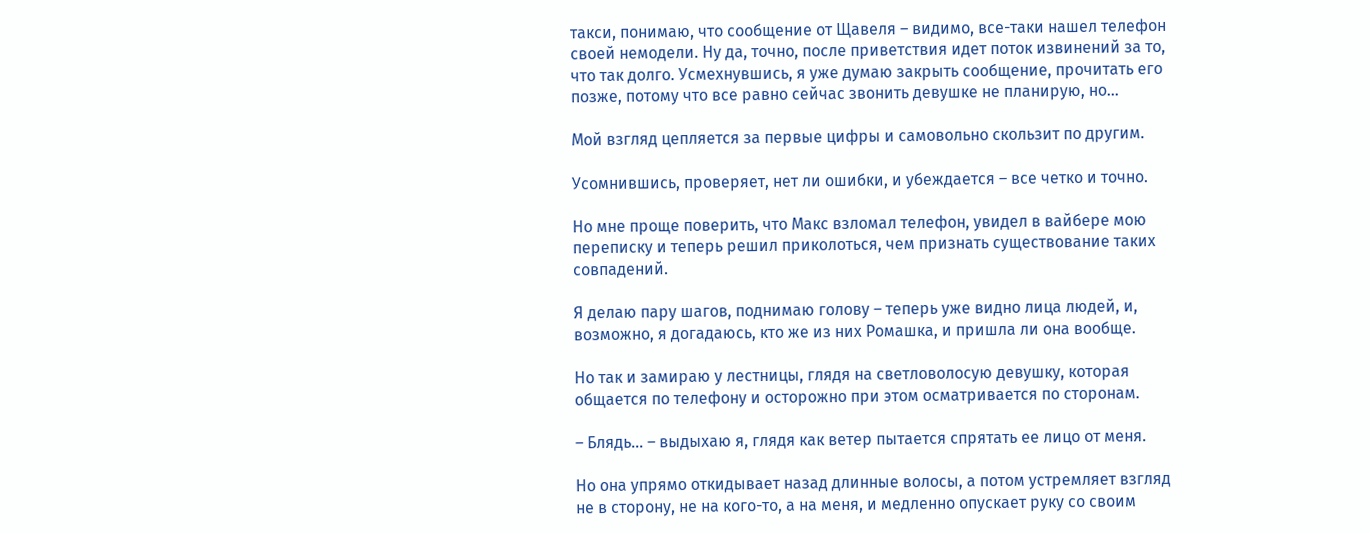такси, понимаю, что сообщение от Щавеля – видимо, все-таки нашел телефон своей немодели. Ну да, точно, после приветствия идет поток извинений за то, что так долго. Усмехнувшись, я уже думаю закрыть сообщение, прочитать его позже, потому что все равно сейчас звонить девушке не планирую, но…

Мой взгляд цепляется за первые цифры и самовольно скользит по другим.

Усомнившись, проверяет, нет ли ошибки, и убеждается – все четко и точно.

Но мне проще поверить, что Макс взломал телефон, увидел в вайбере мою переписку и теперь решил приколоться, чем признать существование таких совпадений.

Я делаю пару шагов, поднимаю голову – теперь уже видно лица людей, и, возможно, я догадаюсь, кто же из них Ромашка, и пришла ли она вообще.

Но так и замираю у лестницы, глядя на светловолосую девушку, которая общается по телефону и осторожно при этом осматривается по сторонам.

– Блядь… – выдыхаю я, глядя как ветер пытается спрятать ее лицо от меня.

Но она упрямо откидывает назад длинные волосы, а потом устремляет взгляд не в сторону, не на кого-то, а на меня, и медленно опускает руку со своим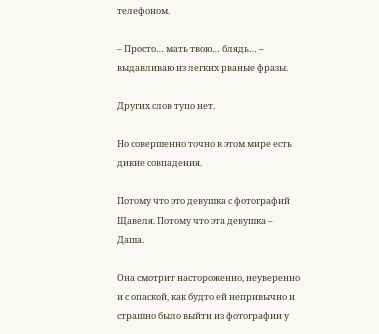телефоном.

– Просто… мать твою… блядь… – выдавливаю из легких рваные фразы.

Других слов тупо нет.

Но совершенно точно в этом мире есть дикие совпадения.

Потому что это девушка с фотографий Щавеля. Потому что эта девушка – Даша.

Она смотрит настороженно, неуверенно и с опаской, как будто ей непривычно и страшно было выйти из фотографии у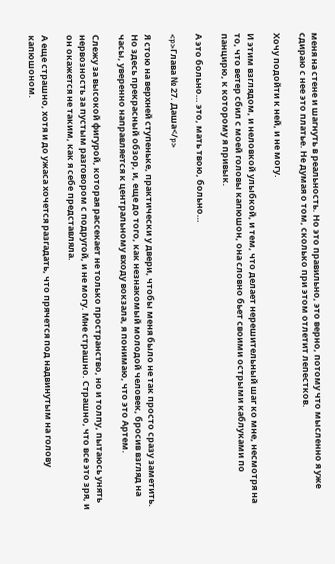меня на стене и шагнуть в реальность. Но это правильно, это верно, потому что мысленно я уже сдираю с нее это платье. Не думая о том, сколько при этом отлетит лепестков.

Хочу подойти к ней, и не могу.

И этим взглядом, и неловкой улыбкой, и тем, что делает нерешительный шаг ко мне, несмотря на то, что ветер сбил с моей головы капюшон, она словно бьет своими острыми каблуками по панцирю, к которому я привык.

А это больно… это, мать твою, больно…

<p>Глава № 27. Даша</p>

Я стою на верхней ступеньке, практически у двери, чтобы меня было не так просто сразу заметить. Но здесь прекрасный обзор, и, еще до того, как незнакомый молодой человек, бросив взгляд на часы, уверенно направляется к центральному входу вокзала, я понимаю, что это Артем.

Слежу за высокой фигурой, которая рассекает не только пространство, но и толпу, пытаюсь унять нервозность за пустым разговором с подругой, и не могу. Мне страшно. Страшно, что все это зря, и он окажется не таким, как я себе представляла.

А еще страшно, хотя и до ужаса хочется разгадать, что прячется под надвинутым на голову капюшоном.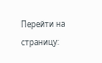Перейти на страницу: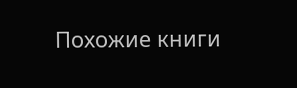Похожие книги